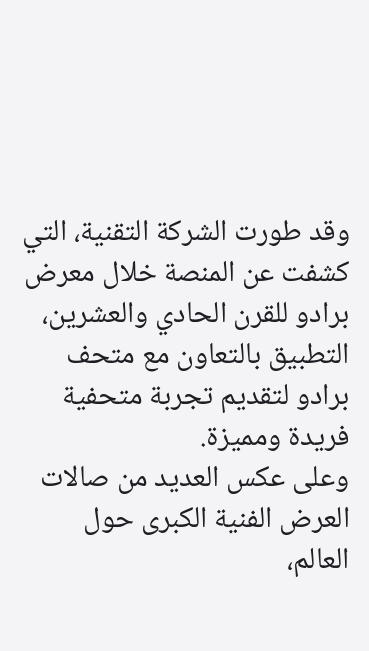وقد طورت الشركة التقنية، التي كشفت عن المنصة خلال معرض برادو للقرن الحادي والعشرين، التطبيق بالتعاون مع متحف برادو لتقديم تجربة متحفية فريدة ومميزة.
وعلى عكس العديد من صالات العرض الفنية الكبرى حول العالم،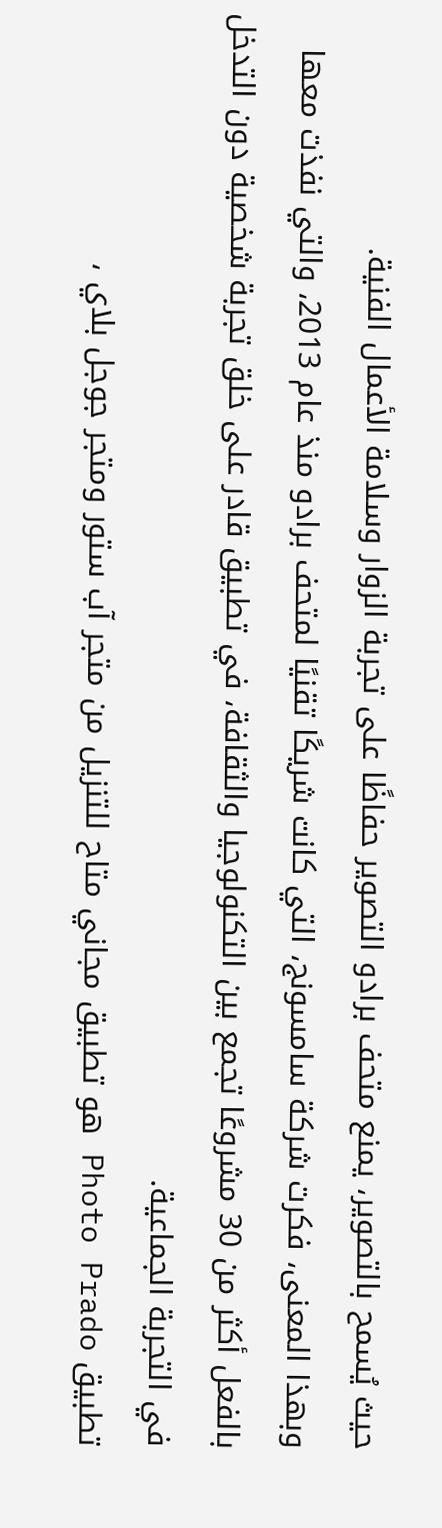حيث يُسمح بالتصوير، يمنع متحف برادو التصوير حفاظًا على تجربة الزوار وسلامة الأعمال الفنية.
وبهذا المعنى، فكرت شركة سامسونج، التي كانت شريكًا تقنيًا لمتحف برادو منذ عام 2013، والتي نفذت معها بالفعل أكثر من 30 مشروعًا تجمع بين التكنولوجيا والثقافة، في تطبيق قادر على خلق تجربة شخصية دون التدخل في التجربة الجماعية.
تطبيق Photo Prado هو تطبيق مجاني متاح للتنزيل من متجر آب ستور ومتجر جوجل بلاي ،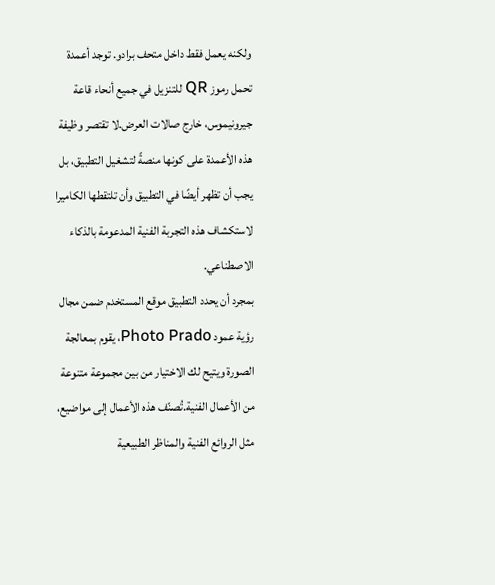ولكنه يعمل فقط داخل متحف برادو. توجد أعمدة تحمل رموز QR للتنزيل في جميع أنحاء قاعة جيرونيموس، خارج صالات العرض.لا تقتصر وظيفة هذه الأعمدة على كونها منصةً لتشغيل التطبيق، بل يجب أن تظهر أيضًا في التطبيق وأن تلتقطها الكاميرا لاستكشاف هذه التجربة الفنية المدعومة بالذكاء الاصطناعي.
بمجرد أن يحدد التطبيق موقع المستخدم ضمن مجال رؤية عمود Photo Prado، يقوم بمعالجة الصورة ويتيح لك الاختيار من بين مجموعة متنوعة من الأعمال الفنية.تُصنّف هذه الأعمال إلى مواضيع، مثل الروائع الفنية والمناظر الطبيعية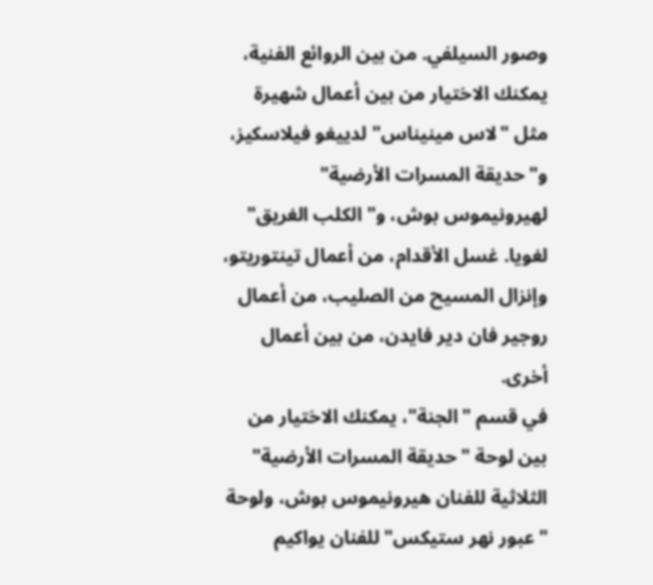وصور السيلفي. من بين الروائع الفنية، يمكنك الاختيار من بين أعمال شهيرة مثل "لاس مينيناس" لدييغو فيلاسكيز، و"حديقة المسرات الأرضية" لهيرونيموس بوش، و"الكلب الغريق" لغويا. غسل الأقدام، من أعمال تينتوريتو، وإنزال المسيح من الصليب، من أعمال روجير فان دير فايدن، من بين أعمال أخرى.
في قسم "الجنة"، يمكنك الاختيار من بين لوحة "حديقة المسرات الأرضية" الثلاثية للفنان هيرونيموس بوش، ولوحة "عبور نهر ستيكس" للفنان يواكيم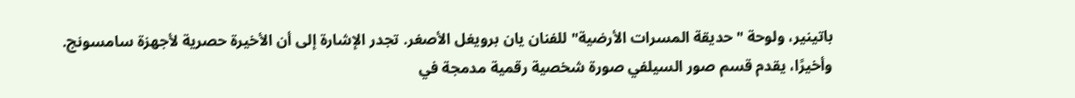باتينير، ولوحة "حديقة المسرات الأرضية" للفنان يان برويغل الأصغر. تجدر الإشارة إلى أن الأخيرة حصرية لأجهزة سامسونج.
وأخيرًا، يقدم قسم صور السيلفي صورة شخصية رقمية مدمجة في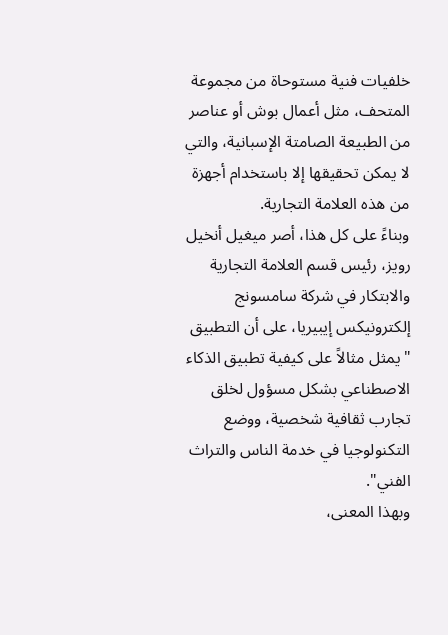خلفيات فنية مستوحاة من مجموعة المتحف، مثل أعمال بوش أو عناصر من الطبيعة الصامتة الإسبانية، والتي لا يمكن تحقيقها إلا باستخدام أجهزة من هذه العلامة التجارية.
وبناءً على كل هذا، أصر ميغيل أنخيل رويز، رئيس قسم العلامة التجارية والابتكار في شركة سامسونج إلكترونيكس إيبيريا، على أن التطبيق "يمثل مثالاً على كيفية تطبيق الذكاء الاصطناعي بشكل مسؤول لخلق تجارب ثقافية شخصية، ووضع التكنولوجيا في خدمة الناس والتراث الفني".
وبهذا المعنى،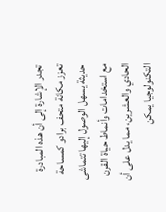تجدر الإشارة إلى أن هذه المبادرة تعزز مكانة متحف برادو كمساحة حديثة يسهل الوصول إليها تتماشى مع استخدامات وأنماط حياة القرن الحادي والعشرين، مما يدل على أن التكنولوجيا يمكن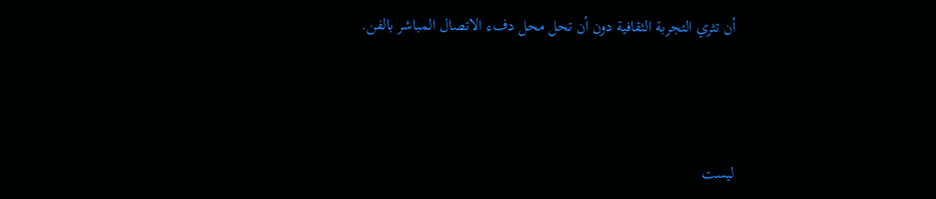أن تثري التجربة الثقافية دون أن تحل محل دفء الاتصال المباشر بالفن.



ليست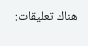هناك تعليقات: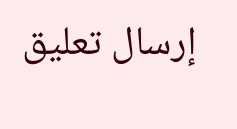إرسال تعليق